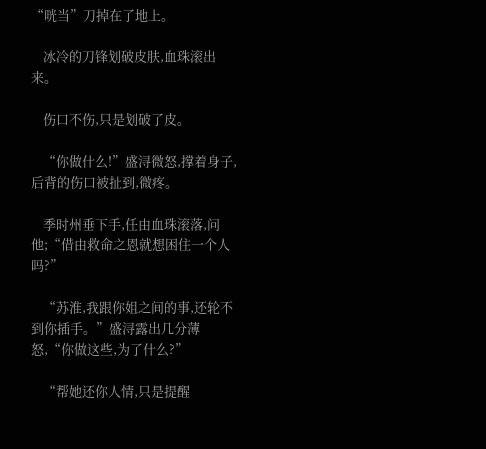“咣当”刀掉在了地上。

    冰冷的刀锋划破皮肤,血珠滚出来。

    伤口不伤,只是划破了皮。

    “你做什么!”盛浔微怒,撑着身子,后背的伤口被扯到,微疼。

    季时州垂下手,任由血珠滚落,问他;“借由救命之恩就想困住一个人吗?”

    “苏淮,我跟你姐之间的事,还轮不到你插手。”盛浔露出几分薄怒,“你做这些,为了什么?”

    “帮她还你人情,只是提醒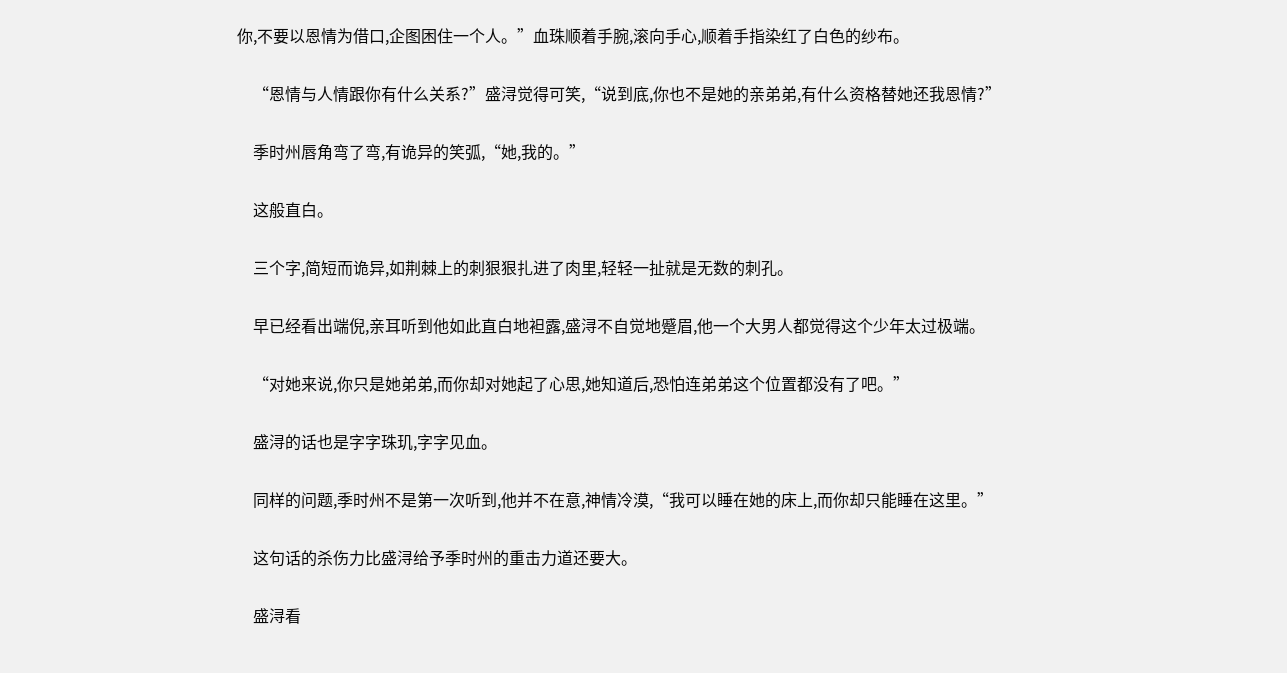你,不要以恩情为借口,企图困住一个人。”血珠顺着手腕,滚向手心,顺着手指染红了白色的纱布。

    “恩情与人情跟你有什么关系?”盛浔觉得可笑,“说到底,你也不是她的亲弟弟,有什么资格替她还我恩情?”

    季时州唇角弯了弯,有诡异的笑弧,“她,我的。”

    这般直白。

    三个字,简短而诡异,如荆棘上的刺狠狠扎进了肉里,轻轻一扯就是无数的刺孔。

    早已经看出端倪,亲耳听到他如此直白地袒露,盛浔不自觉地蹙眉,他一个大男人都觉得这个少年太过极端。

    “对她来说,你只是她弟弟,而你却对她起了心思,她知道后,恐怕连弟弟这个位置都没有了吧。”

    盛浔的话也是字字珠玑,字字见血。

    同样的问题,季时州不是第一次听到,他并不在意,神情冷漠,“我可以睡在她的床上,而你却只能睡在这里。”

    这句话的杀伤力比盛浔给予季时州的重击力道还要大。

    盛浔看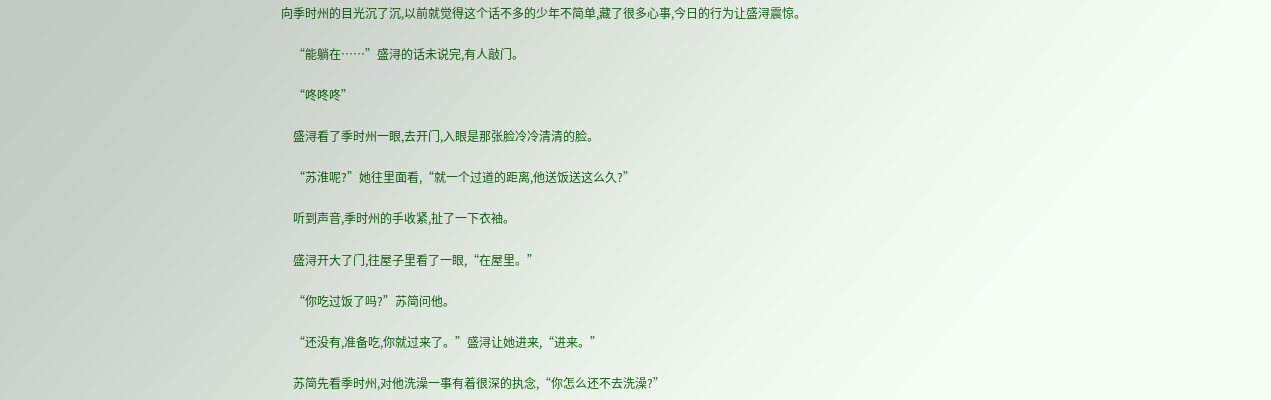向季时州的目光沉了沉,以前就觉得这个话不多的少年不简单,藏了很多心事,今日的行为让盛浔震惊。

    “能躺在……”盛浔的话未说完,有人敲门。

    “咚咚咚”

    盛浔看了季时州一眼,去开门,入眼是那张脸冷冷清清的脸。

    “苏淮呢?”她往里面看,“就一个过道的距离,他送饭送这么久?”

    听到声音,季时州的手收紧,扯了一下衣袖。

    盛浔开大了门,往屋子里看了一眼,“在屋里。”

    “你吃过饭了吗?”苏简问他。

    “还没有,准备吃,你就过来了。”盛浔让她进来,“进来。”

    苏简先看季时州,对他洗澡一事有着很深的执念,“你怎么还不去洗澡?”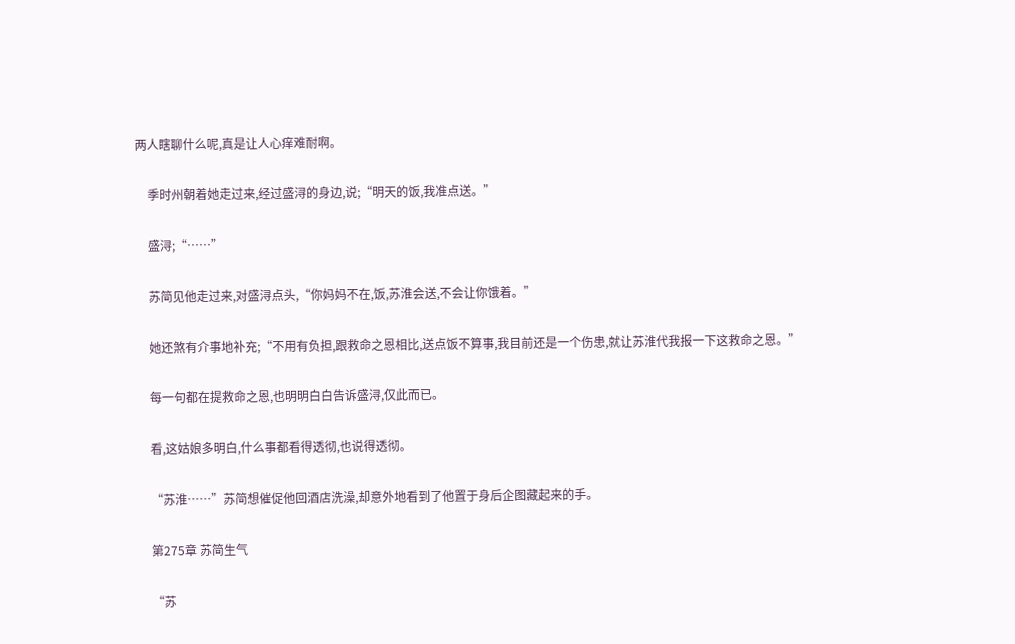两人瞎聊什么呢,真是让人心痒难耐啊。

    季时州朝着她走过来,经过盛浔的身边,说;“明天的饭,我准点送。”

    盛浔;“……”

    苏简见他走过来,对盛浔点头,“你妈妈不在,饭,苏淮会送,不会让你饿着。”

    她还煞有介事地补充;“不用有负担,跟救命之恩相比,送点饭不算事,我目前还是一个伤患,就让苏淮代我报一下这救命之恩。”

    每一句都在提救命之恩,也明明白白告诉盛浔,仅此而已。

    看,这姑娘多明白,什么事都看得透彻,也说得透彻。

    “苏淮……”苏简想催促他回酒店洗澡,却意外地看到了他置于身后企图藏起来的手。

    第275章 苏简生气

    “苏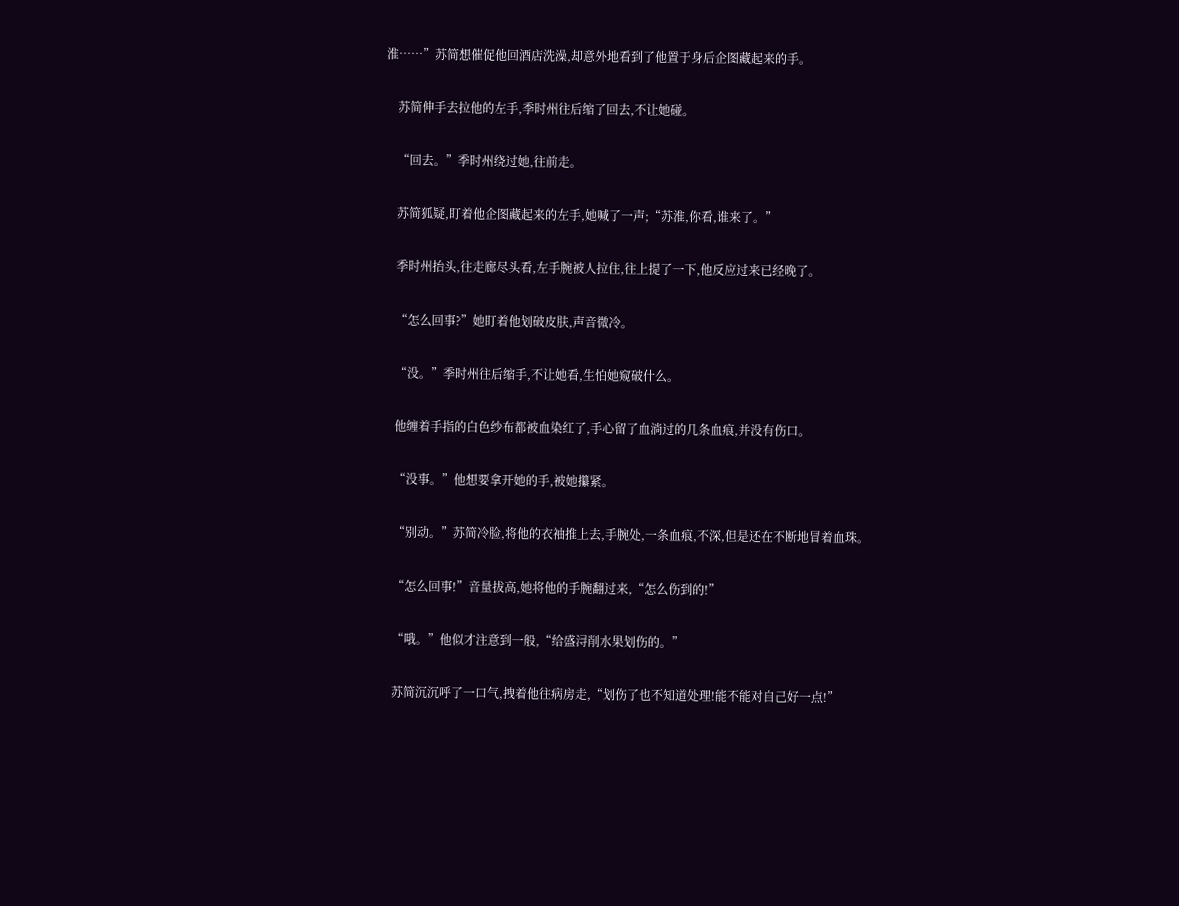淮……”苏简想催促他回酒店洗澡,却意外地看到了他置于身后企图藏起来的手。

    苏简伸手去拉他的左手,季时州往后缩了回去,不让她碰。

    “回去。”季时州绕过她,往前走。

    苏简狐疑,盯着他企图藏起来的左手,她喊了一声;“苏淮,你看,谁来了。”

    季时州抬头,往走廊尽头看,左手腕被人拉住,往上提了一下,他反应过来已经晚了。

    “怎么回事?”她盯着他划破皮肤,声音微冷。

    “没。”季时州往后缩手,不让她看,生怕她窥破什么。

    他缠着手指的白色纱布都被血染红了,手心留了血淌过的几条血痕,并没有伤口。

    “没事。”他想要拿开她的手,被她攥紧。

    “别动。”苏简冷脸,将他的衣袖推上去,手腕处,一条血痕,不深,但是还在不断地冒着血珠。

    “怎么回事!”音量拔高,她将他的手腕翻过来,“怎么伤到的!”

    “哦。”他似才注意到一般,“给盛浔削水果划伤的。”

    苏简沉沉呼了一口气,拽着他往病房走,“划伤了也不知道处理!能不能对自己好一点!”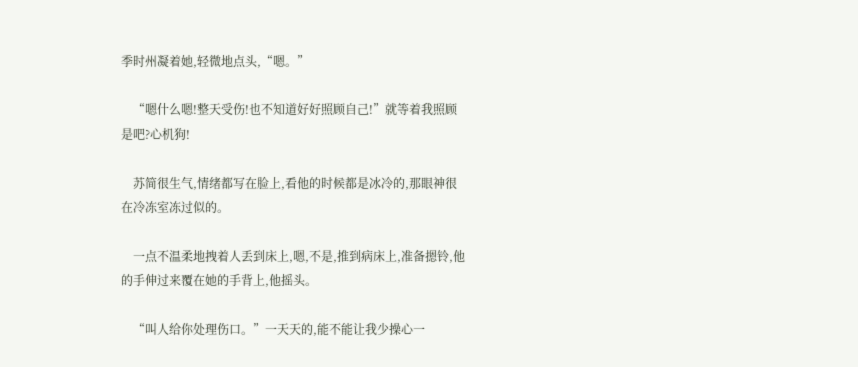季时州凝着她,轻微地点头,“嗯。”

    “嗯什么嗯!整天受伤!也不知道好好照顾自己!”就等着我照顾是吧?心机狗!

    苏简很生气,情绪都写在脸上,看他的时候都是冰冷的,那眼神很在冷冻室冻过似的。

    一点不温柔地拽着人丢到床上,嗯,不是,推到病床上,准备摁铃,他的手伸过来覆在她的手背上,他摇头。

    “叫人给你处理伤口。”一天天的,能不能让我少操心一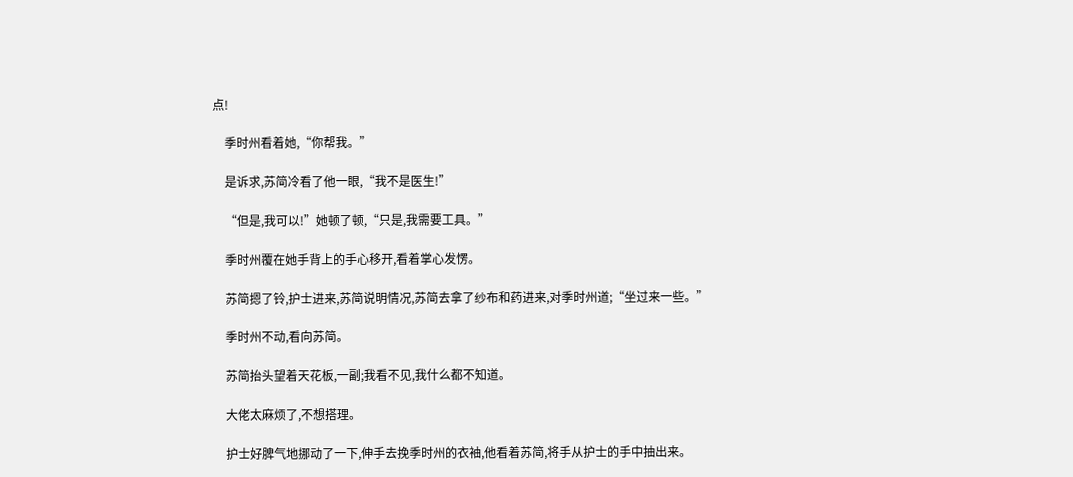点!

    季时州看着她,“你帮我。”

    是诉求,苏简冷看了他一眼,“我不是医生!”

    “但是,我可以!”她顿了顿,“只是,我需要工具。”

    季时州覆在她手背上的手心移开,看着掌心发愣。

    苏简摁了铃,护士进来,苏简说明情况,苏简去拿了纱布和药进来,对季时州道;“坐过来一些。”

    季时州不动,看向苏简。

    苏简抬头望着天花板,一副;我看不见,我什么都不知道。

    大佬太麻烦了,不想搭理。

    护士好脾气地挪动了一下,伸手去挽季时州的衣袖,他看着苏简,将手从护士的手中抽出来。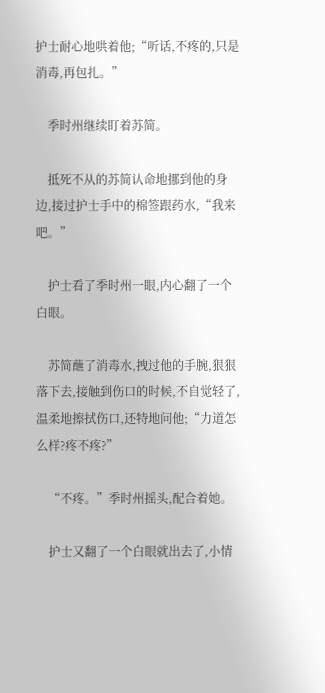护士耐心地哄着他;“听话,不疼的,只是消毒,再包扎。”

    季时州继续盯着苏简。

    抵死不从的苏简认命地挪到他的身边,接过护士手中的棉签跟药水,“我来吧。”

    护士看了季时州一眼,内心翻了一个白眼。

    苏简蘸了消毒水,拽过他的手腕,狠狠落下去,接触到伤口的时候,不自觉轻了,温柔地擦拭伤口,还特地问他;“力道怎么样?疼不疼?”

    “不疼。”季时州摇头,配合着她。

    护士又翻了一个白眼就出去了,小情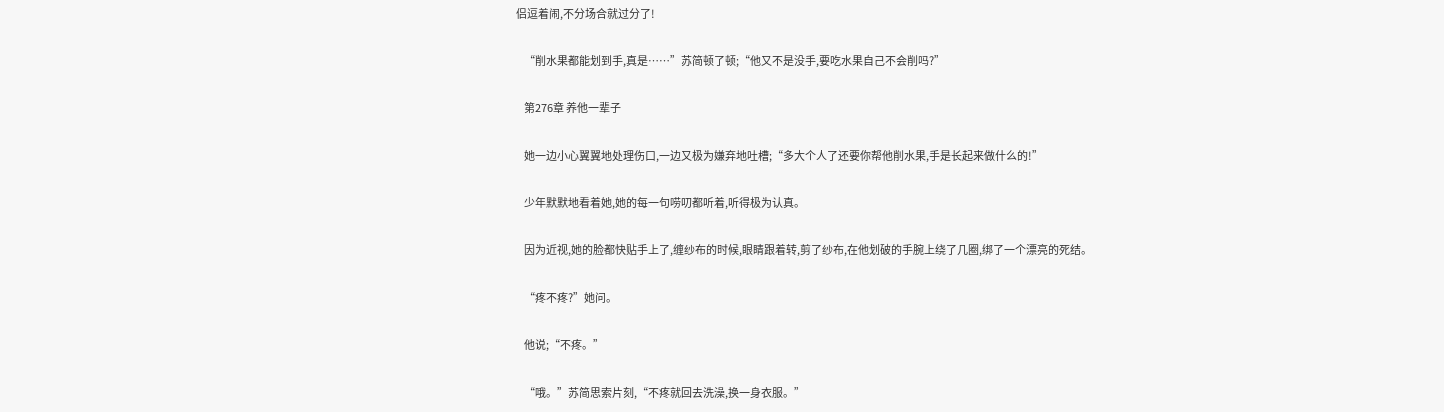侣逗着闹,不分场合就过分了!

    “削水果都能划到手,真是……”苏简顿了顿;“他又不是没手,要吃水果自己不会削吗?”

    第276章 养他一辈子

    她一边小心翼翼地处理伤口,一边又极为嫌弃地吐槽;“多大个人了还要你帮他削水果,手是长起来做什么的!”

    少年默默地看着她,她的每一句唠叨都听着,听得极为认真。

    因为近视,她的脸都快贴手上了,缠纱布的时候,眼睛跟着转,剪了纱布,在他划破的手腕上绕了几圈,绑了一个漂亮的死结。

    “疼不疼?”她问。

    他说;“不疼。”

    “哦。”苏简思索片刻,“不疼就回去洗澡,换一身衣服。”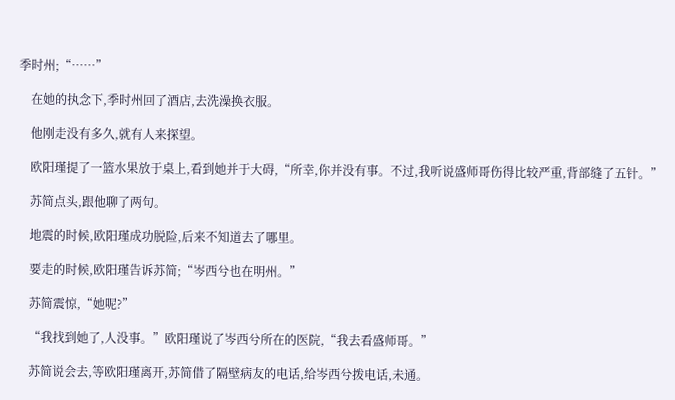季时州;“……”

    在她的执念下,季时州回了酒店,去洗澡换衣服。

    他刚走没有多久,就有人来探望。

    欧阳瑾提了一篮水果放于桌上,看到她并于大碍,“所幸,你并没有事。不过,我听说盛师哥伤得比较严重,背部缝了五针。”

    苏简点头,跟他聊了两句。

    地震的时候,欧阳瑾成功脱险,后来不知道去了哪里。

    要走的时候,欧阳瑾告诉苏简;“岑西兮也在明州。”

    苏简震惊,“她呢?”

    “我找到她了,人没事。”欧阳瑾说了岑西兮所在的医院,“我去看盛师哥。”

    苏简说会去,等欧阳瑾离开,苏简借了隔壁病友的电话,给岑西兮拨电话,未通。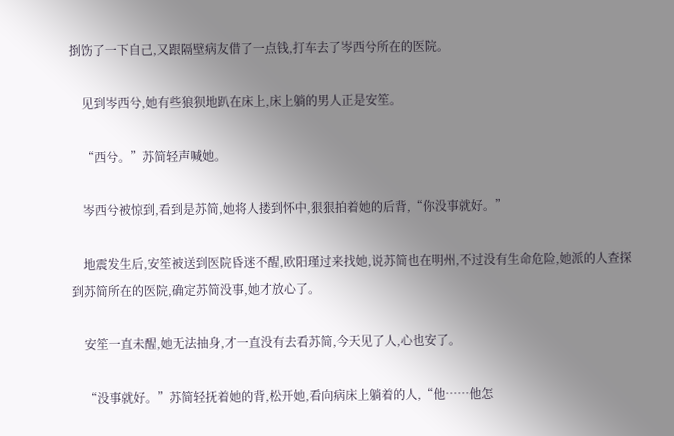捯饬了一下自己,又跟隔壁病友借了一点钱,打车去了岑西兮所在的医院。

    见到岑西兮,她有些狼狈地趴在床上,床上躺的男人正是安笙。

    “西兮。”苏简轻声喊她。

    岑西兮被惊到,看到是苏简,她将人搂到怀中,狠狠拍着她的后背,“你没事就好。”

    地震发生后,安笙被送到医院昏迷不醒,欧阳瑾过来找她,说苏简也在明州,不过没有生命危险,她派的人查探到苏简所在的医院,确定苏简没事,她才放心了。

    安笙一直未醒,她无法抽身,才一直没有去看苏简,今天见了人,心也安了。

    “没事就好。”苏简轻抚着她的背,松开她,看向病床上躺着的人,“他……他怎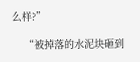么样?”

    “被掉落的水泥块砸到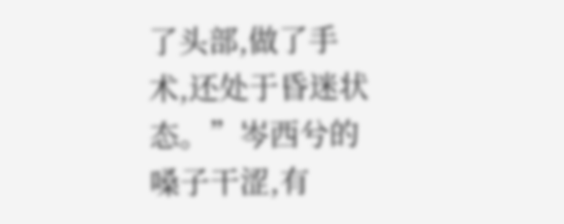了头部,做了手术,还处于昏迷状态。”岑西兮的嗓子干涩,有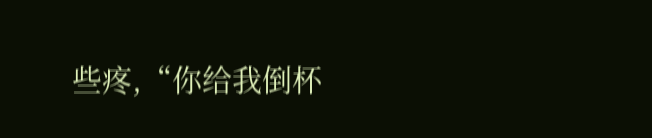些疼,“你给我倒杯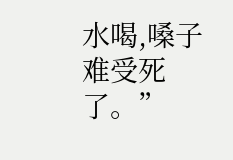水喝,嗓子难受死了。”